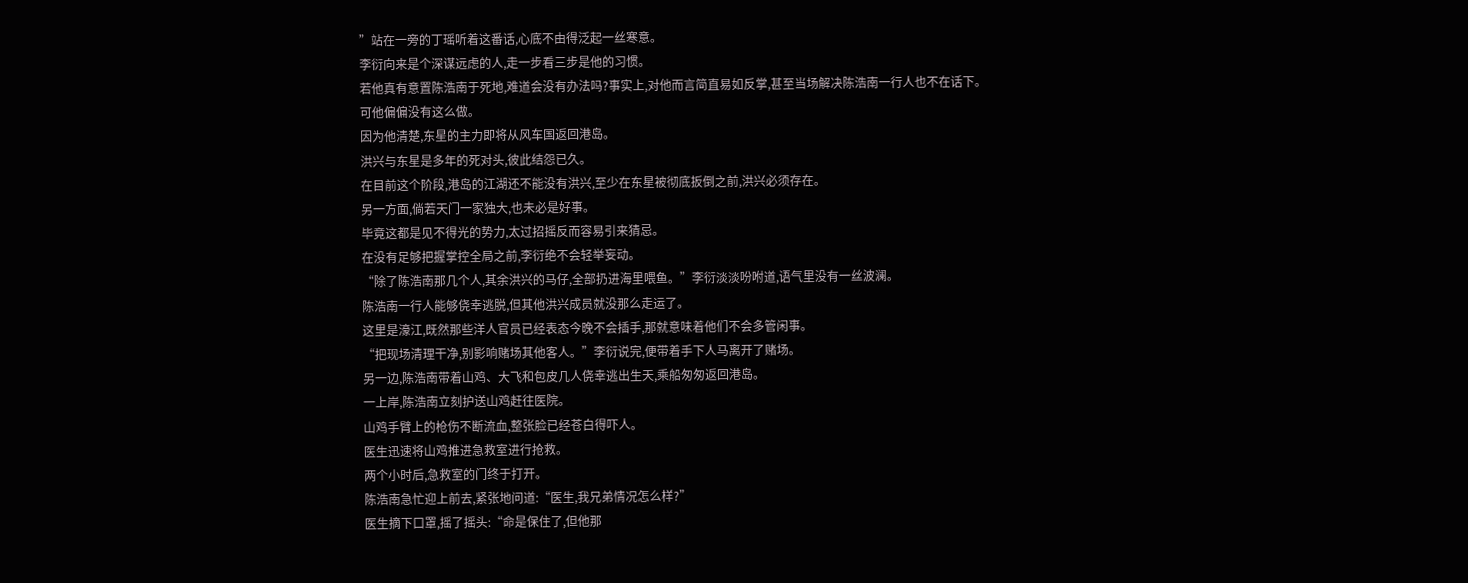”站在一旁的丁瑶听着这番话,心底不由得泛起一丝寒意。
李衍向来是个深谋远虑的人,走一步看三步是他的习惯。
若他真有意置陈浩南于死地,难道会没有办法吗?事实上,对他而言简直易如反掌,甚至当场解决陈浩南一行人也不在话下。
可他偏偏没有这么做。
因为他清楚,东星的主力即将从风车国返回港岛。
洪兴与东星是多年的死对头,彼此结怨已久。
在目前这个阶段,港岛的江湖还不能没有洪兴,至少在东星被彻底扳倒之前,洪兴必须存在。
另一方面,倘若天门一家独大,也未必是好事。
毕竟这都是见不得光的势力,太过招摇反而容易引来猜忌。
在没有足够把握掌控全局之前,李衍绝不会轻举妄动。
“除了陈浩南那几个人,其余洪兴的马仔,全部扔进海里喂鱼。”李衍淡淡吩咐道,语气里没有一丝波澜。
陈浩南一行人能够侥幸逃脱,但其他洪兴成员就没那么走运了。
这里是濠江,既然那些洋人官员已经表态今晚不会插手,那就意味着他们不会多管闲事。
“把现场清理干净,别影响赌场其他客人。”李衍说完,便带着手下人马离开了赌场。
另一边,陈浩南带着山鸡、大飞和包皮几人侥幸逃出生天,乘船匆匆返回港岛。
一上岸,陈浩南立刻护送山鸡赶往医院。
山鸡手臂上的枪伤不断流血,整张脸已经苍白得吓人。
医生迅速将山鸡推进急救室进行抢救。
两个小时后,急救室的门终于打开。
陈浩南急忙迎上前去,紧张地问道:“医生,我兄弟情况怎么样?”
医生摘下口罩,摇了摇头:“命是保住了,但他那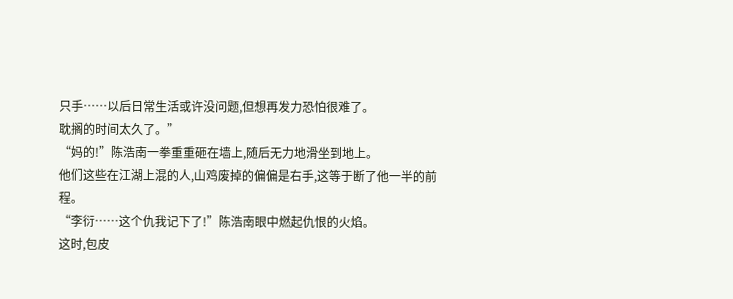只手……以后日常生活或许没问题,但想再发力恐怕很难了。
耽搁的时间太久了。”
“妈的!”陈浩南一拳重重砸在墙上,随后无力地滑坐到地上。
他们这些在江湖上混的人,山鸡废掉的偏偏是右手,这等于断了他一半的前程。
“李衍……这个仇我记下了!”陈浩南眼中燃起仇恨的火焰。
这时,包皮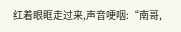红着眼眶走过来,声音哽咽:“南哥,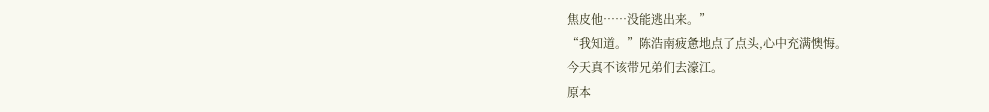焦皮他……没能逃出来。”
“我知道。”陈浩南疲惫地点了点头,心中充满懊悔。
今天真不该带兄弟们去濠江。
原本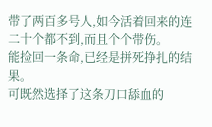带了两百多号人,如今活着回来的连二十个都不到,而且个个带伤。
能捡回一条命,已经是拼死挣扎的结果。
可既然选择了这条刀口舔血的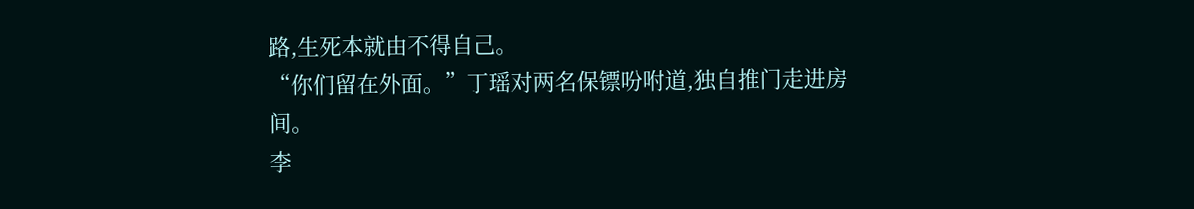路,生死本就由不得自己。
“你们留在外面。”丁瑶对两名保镖吩咐道,独自推门走进房间。
李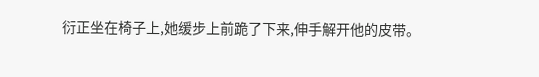衍正坐在椅子上,她缓步上前跪了下来,伸手解开他的皮带。